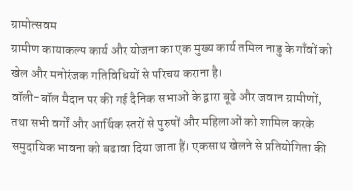ग्रामोत्सवम
ग्रामीण कायाकल्प कार्य और योजना का एक मुख्य कार्य तमिल नाडु के गाँवों को खेल और मनोरंजक गतिविधियों से परिचय कराना है।
वॉली-बॉल मैदान पर की गई दैनिक सभाओं के द्वारा बूढे और जवान ग्रामीणों, तथा सभी वर्गों और आर्थिक स्तरों से पुरुषों और महिलाओं को शामिल करके समुदायिक भावना को बढावा दिया जाता हैं। एकसाथ खेलने से प्रतियोगिता की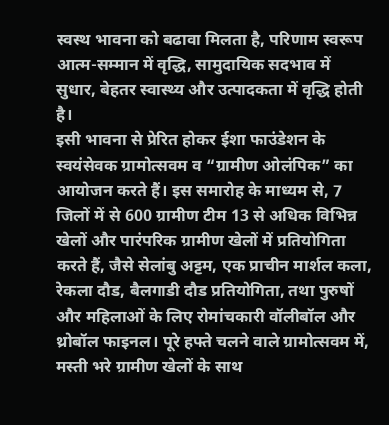स्वस्थ भावना को बढावा मिलता है, परिणाम स्वरूप आत्म-सम्मान में वृद्धि, सामुदायिक सदभाव में सुधार, बेहतर स्वास्थ्य और उत्पादकता में वृद्धि होती है।
इसी भावना से प्रेरित होकर ईशा फाउंडेशन के स्वयंसेवक ग्रामोत्सवम व “ग्रामीण ओलंपिक” का आयोजन करते हैं। इस समारोह के माध्यम से, 7 जिलों में से 600 ग्रामीण टीम 13 से अधिक विभिन्न खेलों और पारंपरिक ग्रामीण खेलों में प्रतियोगिता करते हैं, जैसे सेलांबु अट्टम, एक प्राचीन मार्शल कला, रेकला दौड, बैलगाडी दौड प्रतियोगिता, तथा पुरुषों और महिलाओं के लिए रोमांचकारी वॉलीबॉल और थ्रोबॉल फाइनल। पूरे हफ्ते चलने वाले ग्रामोत्सवम में, मस्ती भरे ग्रामीण खेलों के साथ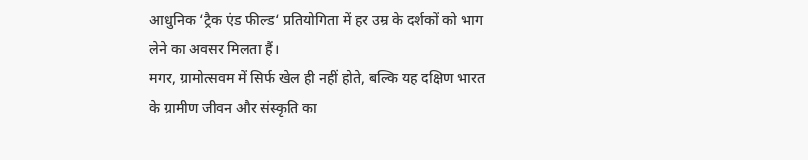आधुनिक ‘ट्रैक एंड फील्ड‘ प्रतियोगिता में हर उम्र के दर्शकों को भाग लेने का अवसर मिलता हैं।
मगर, ग्रामोत्सवम में सिर्फ खेल ही नहीं होते, बल्कि यह दक्षिण भारत के ग्रामीण जीवन और संस्कृति का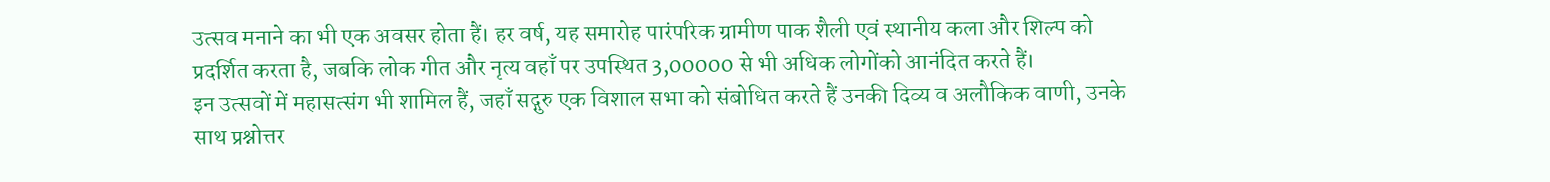उत्सव मनाने का भी एक अवसर होता हैं। हर वर्ष, यह समारोह पारंपरिक ग्रामीण पाक शैली एवं स्थानीय कला और शिल्प को प्रदर्शित करता है, जबकि लोक गीत और नृत्य वहाँ पर उपस्थित 3,00000 से भी अधिक लोगोंको आनंदित करते हैं।
इन उत्सवों में महासत्संग भी शामिल हैं, जहाँ सद्गुरु एक विशाल सभा को संबोधित करते हैं उनकी दिव्य व अलौकिक वाणी, उनके साथ प्रश्नोत्तर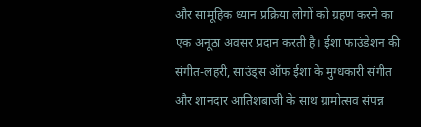और सामूहिक ध्यान प्रक्रिया लोगों को ग्रहण करने का एक अनूठा अवसर प्रदान करती है। ईशा फाउंडेशन की संगीत-लहरी, साउंड्स ऑफ ईशा के मुग्धकारी संगीत और शानदार आतिशबाजी के साथ ग्रामोत्सव संपन्न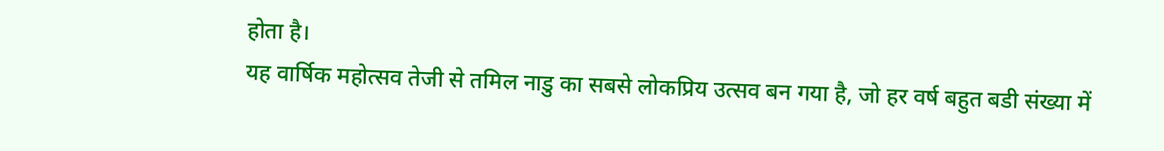होता है।
यह वार्षिक महोत्सव तेजी से तमिल नाडु का सबसे लोकप्रिय उत्सव बन गया है, जो हर वर्ष बहुत बडी संख्या में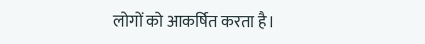लोगों को आकर्षित करता है।